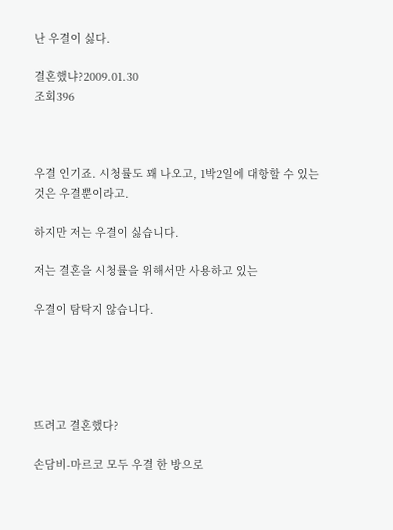난 우결이 싫다.

결혼했냐?2009.01.30
조회396



우결 인기죠. 시청률도 꽤 나오고, 1박2일에 대항할 수 있는 것은 우결뿐이라고.

하지만 저는 우결이 싫습니다.

저는 결혼을 시청률을 위해서만 사용하고 있는

우결이 탐탁지 않습니다.





뜨려고 결혼했다?

손담비-마르코 모두 우결 한 방으로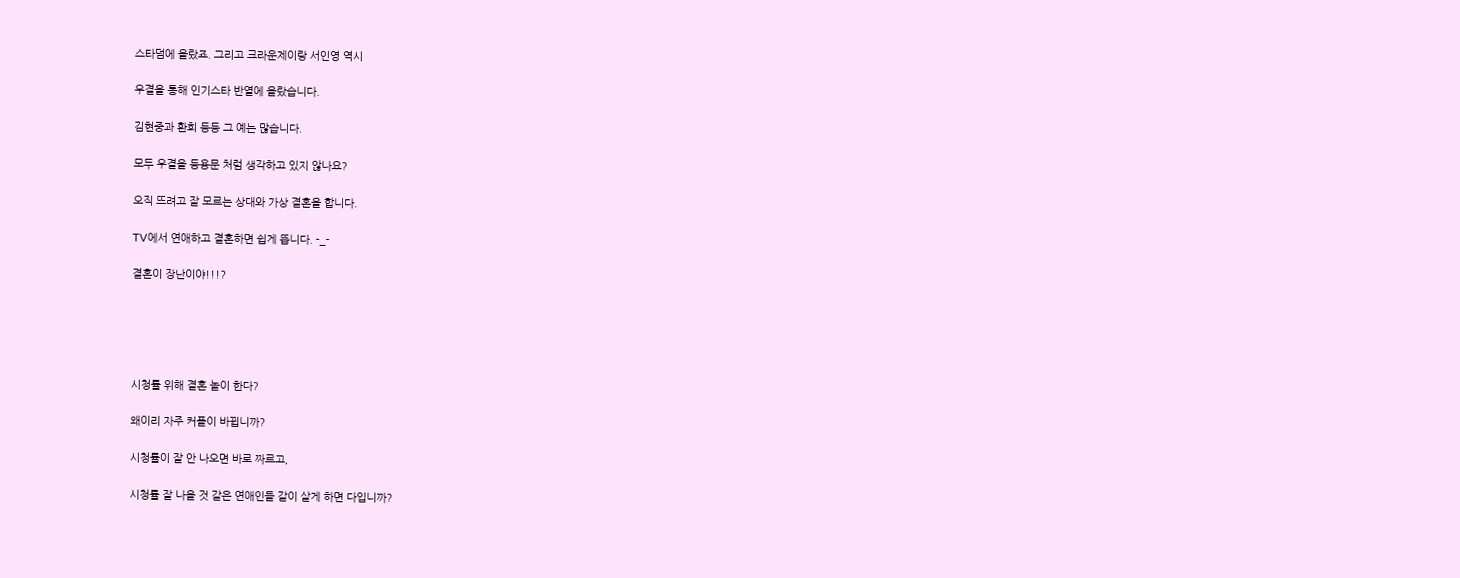스타덤에 올랐죠. 그리고 크라운제이랑 서인영 역시

우결을 통해 인기스타 반열에 올랐습니다.

김현중과 환희 등등 그 예는 많습니다.

모두 우결을 등용문 처럼 생각하고 있지 않나요?

오직 뜨려고 잘 모르는 상대와 가상 결혼을 합니다.

TV에서 연애하고 결혼하면 쉽게 뜹니다. -_-

결혼이 장난이야!!!?





시청률 위해 결혼 놀이 한다?

왜이리 자주 커플이 바뀝니까?

시청률이 잘 안 나오면 바로 짜르고,

시청률 잘 나올 것 같은 연애인들 같이 살게 하면 다입니까?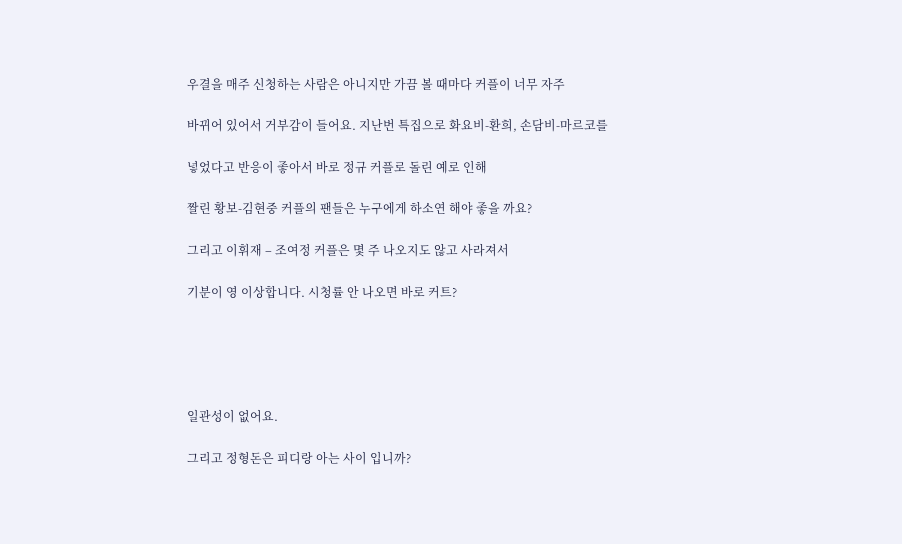우결을 매주 신청하는 사람은 아니지만 가끔 볼 때마다 커플이 너무 자주

바뀌어 있어서 거부감이 들어요. 지난번 특집으로 화요비-환희, 손담비-마르코를

넣었다고 반응이 좋아서 바로 정규 커플로 돌린 예로 인해

짤린 황보-김현중 커플의 팬들은 누구에게 하소연 해야 좋을 까요?

그리고 이휘재 – 조여정 커플은 몇 주 나오지도 않고 사라져서

기분이 영 이상합니다. 시청률 안 나오면 바로 커트?





일관성이 없어요.

그리고 정형돈은 피디랑 아는 사이 입니까?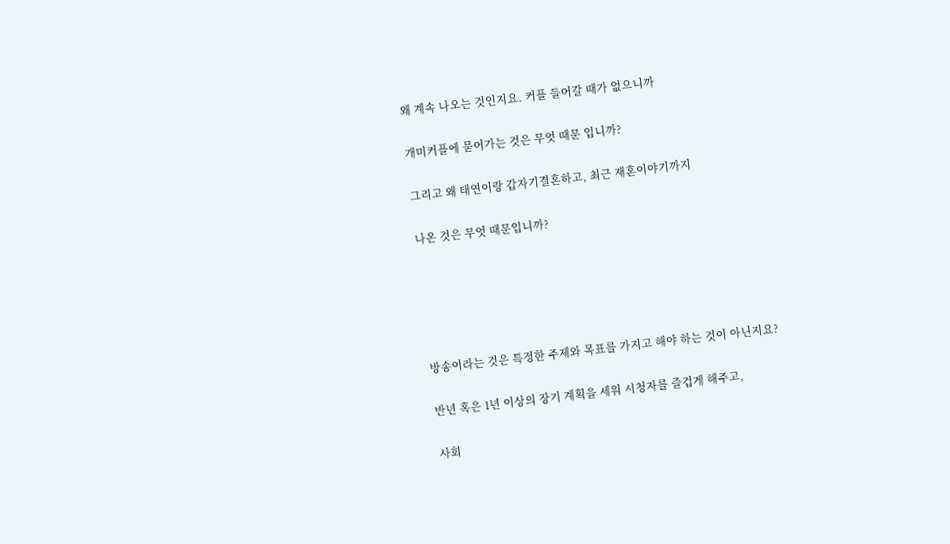왜 계속 나오는 것인지요. 커플 들어갈 때가 없으니까

개미커플에 묻어가는 것은 무엇 때문 입니까?

그리고 왜 태연이랑 갑자기결혼하고, 최근 재혼이야기까지

나온 것은 무엇 때문입니까?





방송이라는 것은 특정한 주제와 목표를 가지고 해야 하는 것이 아닌지요?

반년 혹은 1년 이상의 장기 계획을 세워 시청자를 즐겁게 해주고,

사회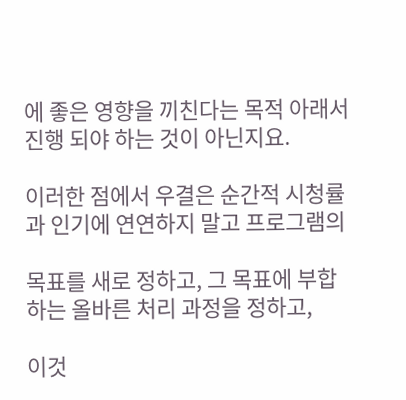에 좋은 영향을 끼친다는 목적 아래서 진행 되야 하는 것이 아닌지요.

이러한 점에서 우결은 순간적 시청률과 인기에 연연하지 말고 프로그램의

목표를 새로 정하고, 그 목표에 부합하는 올바른 처리 과정을 정하고,

이것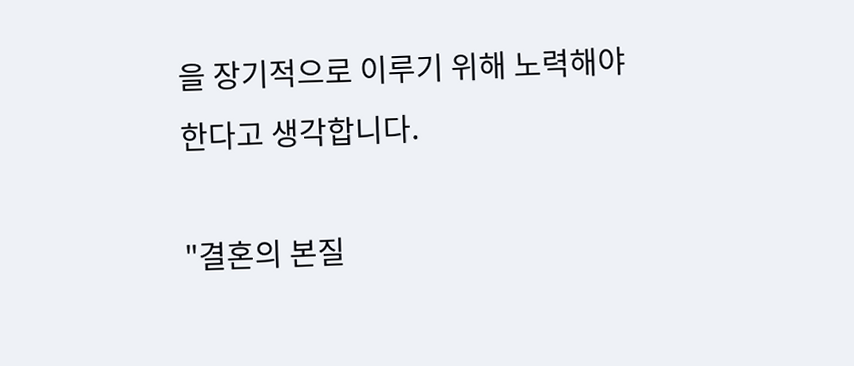을 장기적으로 이루기 위해 노력해야 한다고 생각합니다.

"결혼의 본질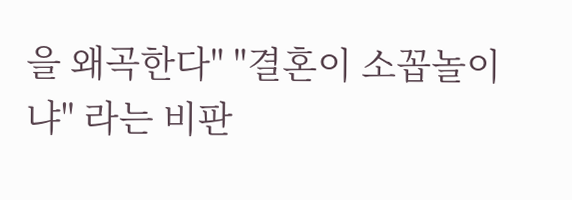을 왜곡한다" "결혼이 소꼽놀이냐" 라는 비판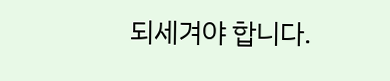되세겨야 합니다.